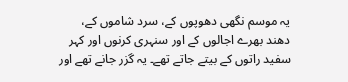یہ موسم نگھی دھوپوں کے، سرد شاموں کے، دھند بھرے اجالوں کے اور سنہری کرنوں اور کہر سفید راتوں کے بیتے جاتے تھے۔ یہ گزر جانے تھے اور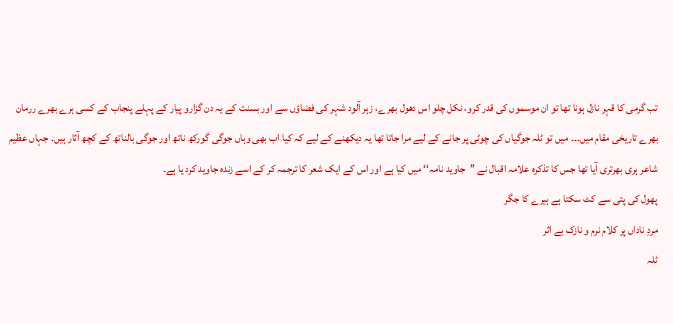تب گرمی کا قہر نازل ہونا تھا تو ان موسموں کی قدر کرو، نکل چلو اس دھول بھرے، زہر آلود شہر کی فضاؤں سے اور بسنت کے یہ دن گزارو پیار کے پہلے پنجاب کے کسی ہرے بھرے ررمان بھرے تاریخی مقام میں۔۔۔ میں تو ٹلہ جوگیاں کی چوٹی پر جانے کے لیے مرا جاتا تھا یہ دیکھنے کے لیے کہ کیا اب بھی وہاں جوگی گورکھ ناتھ اور جوگی بالناتھ کے کچھ آثار ہیں۔ جہاں عظیم شاعر ہری بھرتری آیا تھا جس کا تذکرہ علامہ اقبال نے ’’جاوید نامہ‘‘ میں کیا ہے اور اس کے ایک شعر کا ترجمہ کر کے اسے زندہ جاوید کرد یا ہے۔
پھول کی پتی سے کٹ سکتا ہے ہیرے کا جگر
مردِ ناداں پر کلام نرم و نازک بے اثر
ٹلہ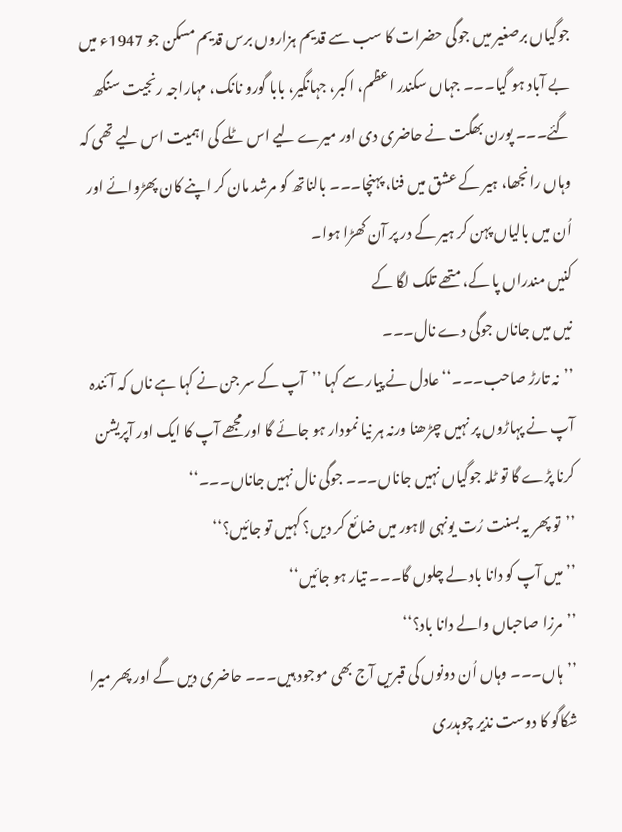جوگیاں برصغیر میں جوگی حضرات کا سب سے قدیم ہزاروں برس قدیم مسکن جو 1947ء میں بے آباد ہو گیا۔۔۔ جہاں سکندر اعظم، اکبر، جہانگیر، بابا گورو نانک، مہاراجہ رنجیت سنگھ گئے۔۔۔ پورن بھگت نے حاضری دی اور میرے لیے اس ٹلے کی اہمیت اس لیے تھی کہ وہاں رانجھا، ہیر کے عشق میں فنا، پہنچا۔۔۔ بالناتھ کو مرشد مان کر اپنے کان پھڑوائے اور اُن میں بالیاں پہن کر ہیر کے در پر آن کھڑا ہوا۔
کنیں مندراں پا کے، متھے تلک لگا کے
نیں میں جاناں جوگی دے نال۔۔۔
’’نہ تارڑ صاحب۔۔۔‘‘ عادل نے پیار سے کہا ’’آپ کے سر جن نے کہا ہے ناں کہ آئندہ آپ نے پہاڑوں پر نہیں چڑھنا ورنہ ہر نیا نمودار ہو جائے گا اور مجھے آپ کا ایک اور آپریشن کرنا پڑے گا تو ٹلہ جوگیاں نہیں جاناں۔۔۔ جوگی نال نہیں جاناں۔۔۔‘‘
’’تو پھر یہ بسنت رُت یونہی لاہور میں ضائع کر دیں؟ کہیں تو جائیں؟‘‘
’’میں آپ کو دانا باد لے چلوں گا۔۔۔ تیار ہو جائیں‘‘
’’مرزا صاحباں والے دانا باد؟‘‘
’’ہاں۔۔۔ وہاں اُن دونوں کی قبریں آج بھی موجود ہیں۔۔۔ حاضری دیں گے اور پھر میرا شکاگو کا دوست نذیر چوہدری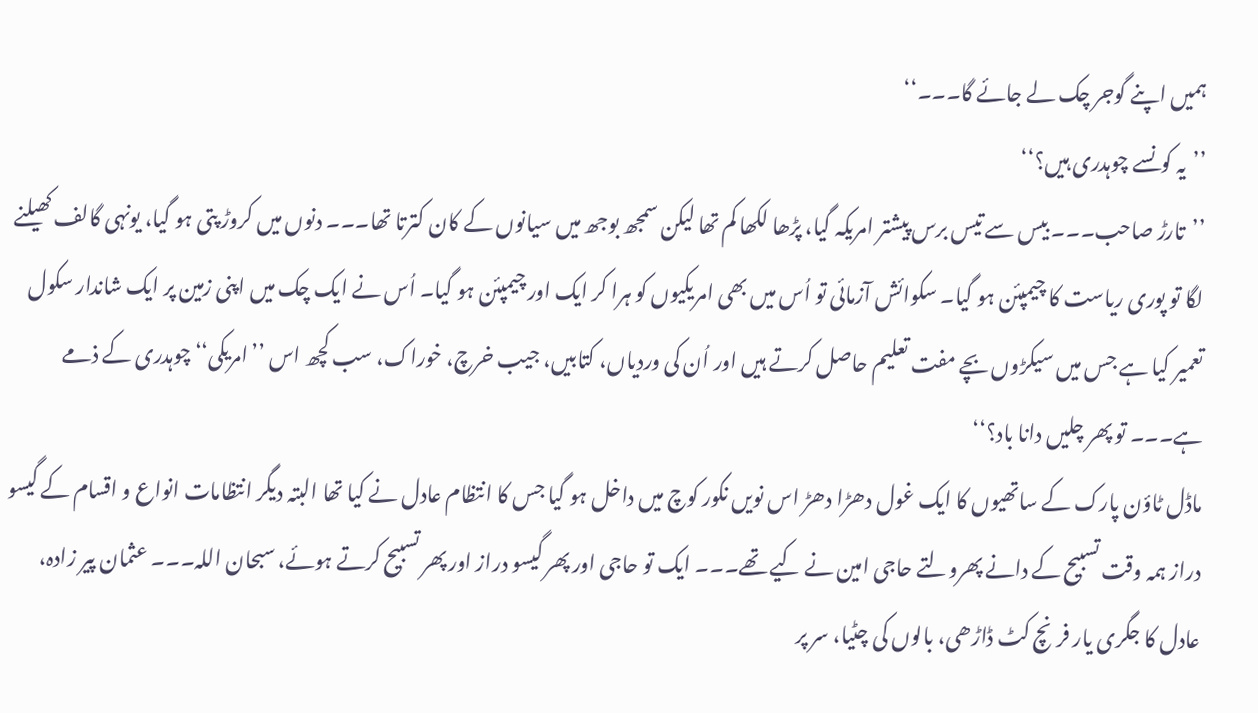ہمیں اپنے گوجر چک لے جائے گا۔۔۔‘‘
’’یہ کونسے چوہدری ہیں؟‘‘
’’تارڑ صاحب۔۔۔ بیس سے تیس برس پیشتر امریکہ گیا، پڑھا لکھا کم تھا لیکن سمجھ بوجھ میں سیانوں کے کان کترتا تھا۔۔۔ دنوں میں کروڑ پتی ہو گیا، یونہی گالف کھیلنے لگا تو پوری ریاست کا چیمپئن ہو گیا۔ سکوائش آزمائی تو اُس میں بھی امریکیوں کو ہرا کر ایک اور چیمپئن ہو گیا۔ اُس نے ایک چک میں اپنی زمین پر ایک شاندار سکول تعمیر کیا ہے جس میں سیکڑوں بچے مفت تعلیم حاصل کرتے ہیں اور اُن کی وردیاں، کتابیں، جیب خرچ، خوراک، سب کچھ اس ’’امریکی‘‘ چوہدری کے ذمے ہے۔۔۔ تو پھر چلیں دانا باد؟‘‘
ماڈل ٹاؤن پارک کے ساتھیوں کا ایک غول دھڑا دھڑ اس نویں نکور کوچ میں داخل ہو گیا جس کا انتظام عادل نے کیا تھا البتہ دیگر انتظامات انواع و اقسام کے گیسو دراز ہمہ وقت تسبیح کے دانے پھرولتے حاجی امین نے کیے تھے۔۔۔ ایک تو حاجی اور پھر گیسو دراز اور پھر تسبیح کرتے ہوئے، سبحان اللہ۔۔۔ عثمان پیر زادہ، عادل کا جگری یار فرنچ کٹ ڈاڑھی، بالوں کی چٹیا، سر پر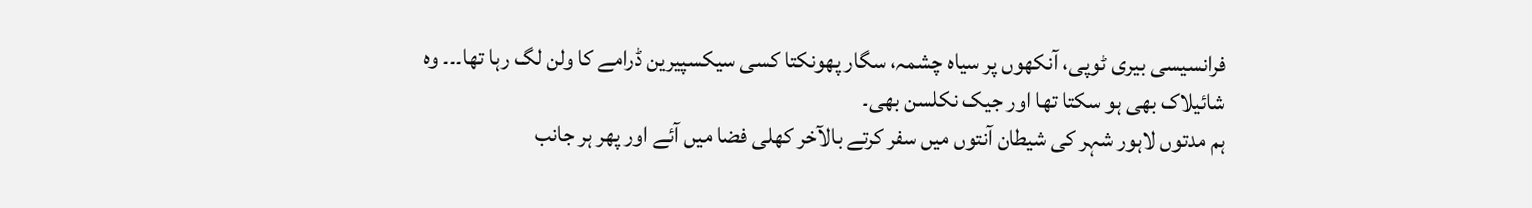فرانسیسی بیری ٹوپی، آنکھوں پر سیاہ چشمہ، سگار پھونکتا کسی سیکسپیرین ڈرامے کا ولن لگ رہا تھا۔۔۔ وہ شائیلاک بھی ہو سکتا تھا اور جیک نکلسن بھی۔
ہم مدتوں لاہور شہر کی شیطان آنتوں میں سفر کرتے بالآخر کھلی فضا میں آئے اور پھر ہر جانب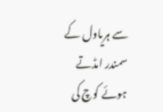سے ہریاول کے سمندر امڈتے ہوئے کوچ کی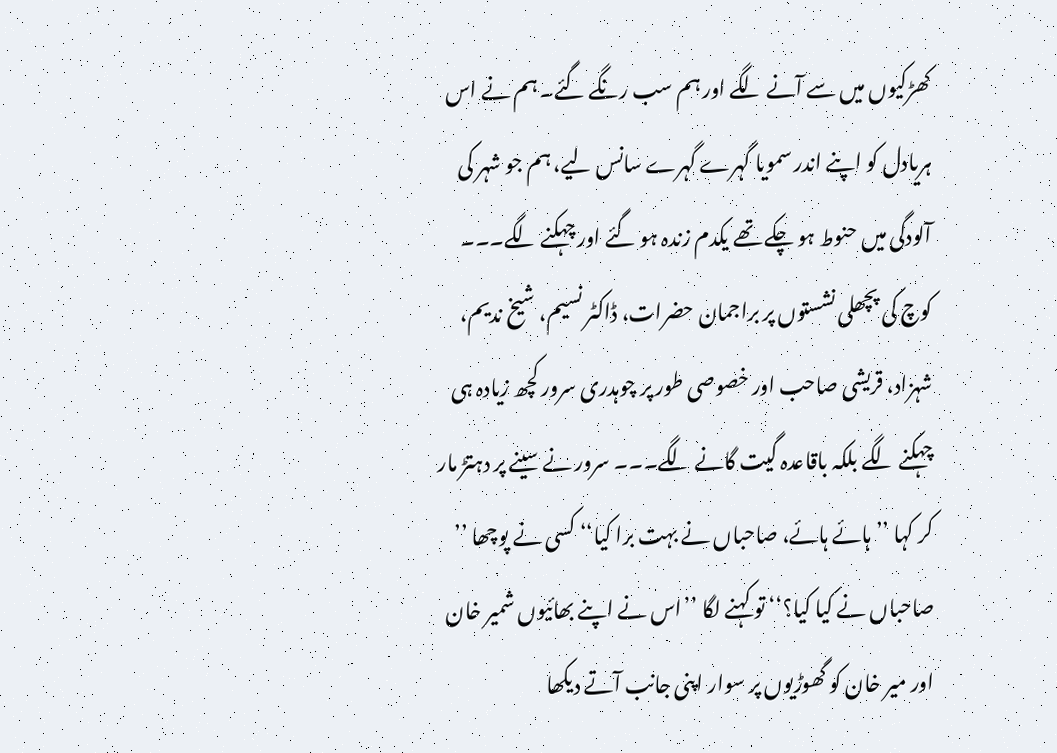کھڑکیوں میں سے آنے لگے اور ہم سب رنگے گئے۔ ہم نے اس ہریادل کو اپنے اندر سمویا گہرے گہرے سانس لیے، ہم جو شہر کی آلودگی میں حنوط ہو چکے تھے یکدم زندہ ہو گئے اور چہکنے لگے۔۔۔
کوچ کی پچھلی نشستوں پر براجمان حضرات، ڈاکٹر نسیم، شیخ ندیم، شہزاد، قریشی صاحب اور خصوصی طور پر چوہدری سرور کچھ زیادہ ہی چہکنے لگے بلکہ باقاعدہ گیت گانے لگے۔۔۔ سرور نے سینے پر دہتڑ مار کر کہا ’’ہائے ہائے، صاحباں نے بہت برا کیا‘‘ کسی نے پوچھا ’’ صاحباں نے کیا کیا؟‘‘ تو کہنے لگا ’’اس نے اپنے بھائیوں شمیر خان اور میر خان کو گھوڑیوں پر سوار اپنی جانب آتے دیکھا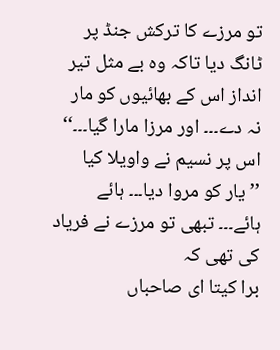تو مرزے کا ترکش جنڈ پر ٹانگ دیا تاکہ وہ بے مثل تیر انداز اس کے بھائیوں کو مار نہ دے۔۔۔ اور مرزا مارا گیا۔۔۔‘‘
اس پر نسیم نے واویلا کیا ’’یار کو مروا دیا۔۔۔ ہائے ہائے۔۔۔ تبھی تو مرزے نے فریاد کی تھی کہ
برا کیتا ای صاحباں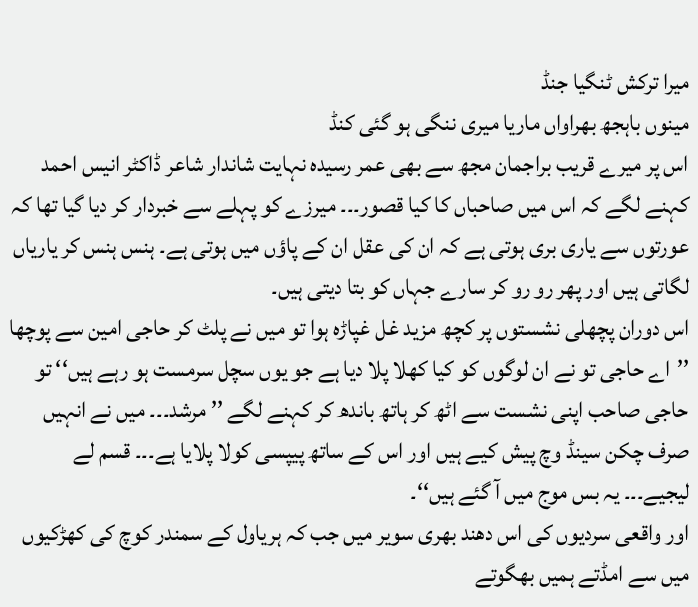میرا ترکش ٹنگیا جنڈ
مینوں باہجھ بھراواں ماریا میری ننگی ہو گئی کنڈ
اس پر میرے قریب براجمان مجھ سے بھی عمر رسیدہ نہایت شاندار شاعر ڈاکٹر انیس احمد کہنے لگے کہ اس میں صاحباں کا کیا قصور۔۔۔ میرزے کو پہلے سے خبردار کر دیا گیا تھا کہ عورتوں سے یاری بری ہوتی ہے کہ ان کی عقل ان کے پاؤں میں ہوتی ہے۔ ہنس ہنس کر یاریاں لگاتی ہیں اور پھر رو رو کر سارے جہاں کو بتا دیتی ہیں۔
اس دوران پچھلی نشستوں پر کچھ مزید غل غپاڑہ ہوا تو میں نے پلٹ کر حاجی امین سے پوچھا ’’اے حاجی تو نے ان لوگوں کو کیا کھلا پلا دیا ہے جو یوں سچل سرمست ہو رہے ہیں‘‘ تو حاجی صاحب اپنی نشست سے اٹھ کر ہاتھ باندھ کر کہنے لگے ’’ مرشد۔۔۔ میں نے انہیں صرف چکن سینڈ وچ پیش کیے ہیں اور اس کے ساتھ پیپسی کولا پلایا ہے۔۔۔ قسم لے لیجیے۔۔۔ یہ بس موج میں آ گئے ہیں‘‘۔
اور واقعی سردیوں کی اس دھند بھری سویر میں جب کہ ہریاول کے سمندر کوچ کی کھڑکیوں میں سے امڈتے ہمیں بھگوتے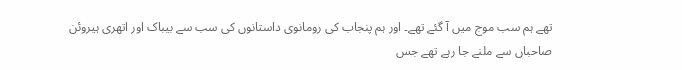تھے ہم سب موج میں آ گئے تھے۔ اور ہم پنجاب کی رومانوی داستانوں کی سب سے بیباک اور اتھری ہیروئن صاحباں سے ملنے جا رہے تھے جس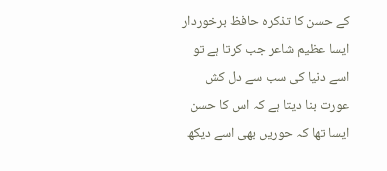کے حسن کا تذکرہ حافظ برخوردار ایسا عظیم شاعر جب کرتا ہے تو اسے دنیا کی سب سے دل کش عورت بنا دیتا ہے کہ اس کا حسن ایسا تھا کہ حوریں بھی اسے دیکھ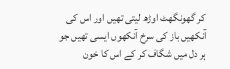کر گھونگھٹ اوڑھ لیتی تھیں اور اس کی آنکھیں باز کی سرخ آنکھوں ایسی تھیں جو ہر دل میں شگاف کر کے اس کا خون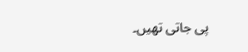پی جاتی تھیں۔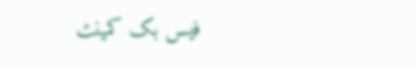فیس بک کمینٹ